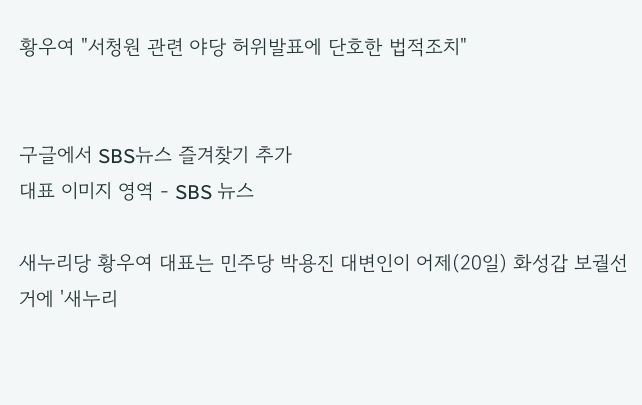황우여 "서청원 관련 야당 허위발표에 단호한 법적조치"


구글에서 SBS뉴스 즐겨찾기 추가
대표 이미지 영역 - SBS 뉴스

새누리당 황우여 대표는 민주당 박용진 대변인이 어제(20일) 화성갑 보궐선거에 '새누리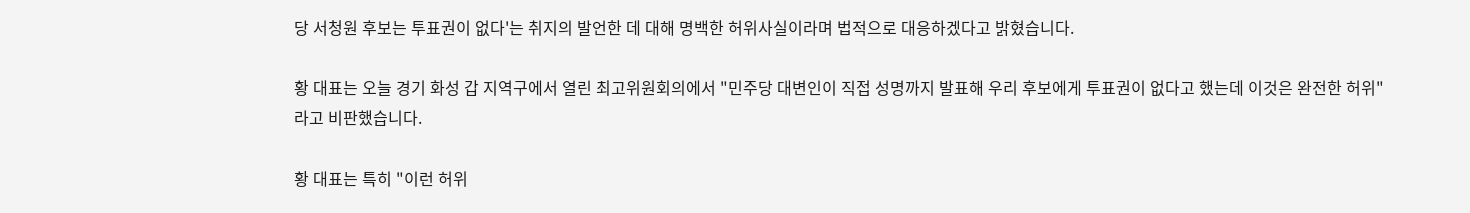당 서청원 후보는 투표권이 없다'는 취지의 발언한 데 대해 명백한 허위사실이라며 법적으로 대응하겠다고 밝혔습니다.

황 대표는 오늘 경기 화성 갑 지역구에서 열린 최고위원회의에서 "민주당 대변인이 직접 성명까지 발표해 우리 후보에게 투표권이 없다고 했는데 이것은 완전한 허위"라고 비판했습니다.

황 대표는 특히 "이런 허위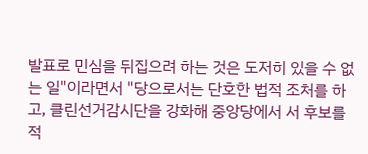발표로 민심을 뒤집으려 하는 것은 도저히 있을 수 없는 일"이라면서 "당으로서는 단호한 법적 조처를 하고, 클린선거감시단을 강화해 중앙당에서 서 후보를 적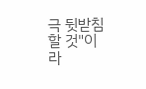극 뒷받침할 것"이라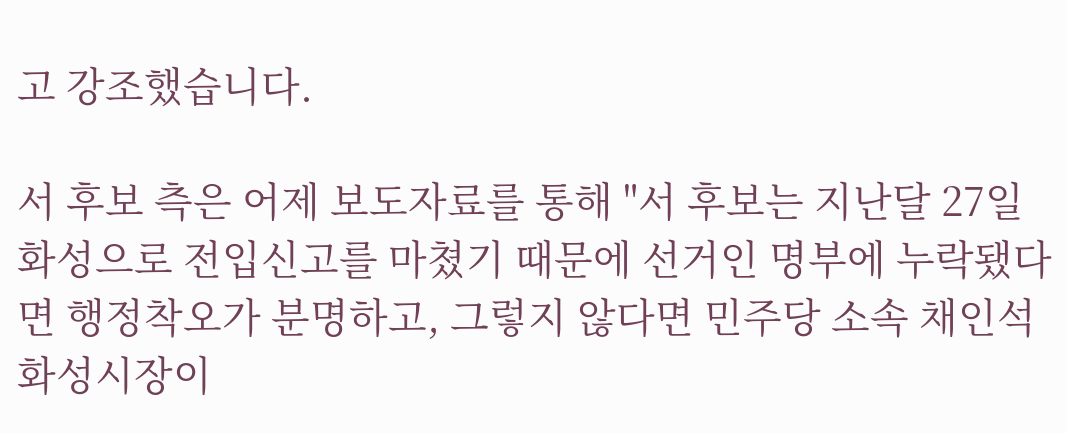고 강조했습니다.

서 후보 측은 어제 보도자료를 통해 "서 후보는 지난달 27일 화성으로 전입신고를 마쳤기 때문에 선거인 명부에 누락됐다면 행정착오가 분명하고, 그렇지 않다면 민주당 소속 채인석 화성시장이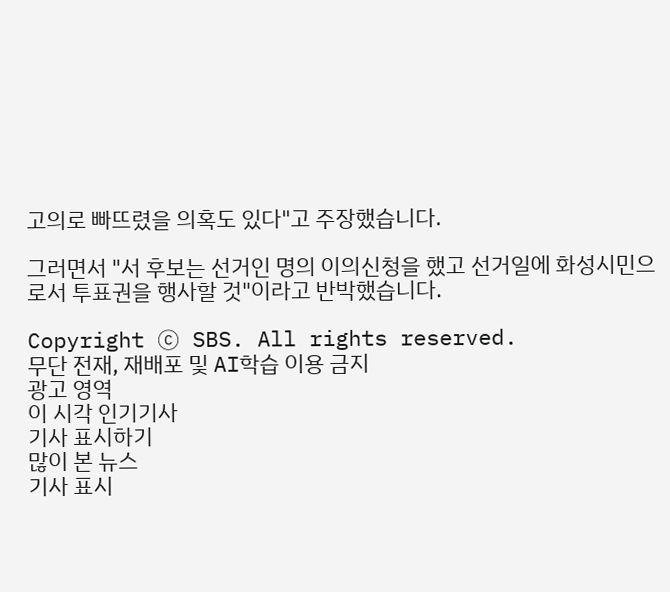고의로 빠뜨렸을 의혹도 있다"고 주장했습니다.

그러면서 "서 후보는 선거인 명의 이의신청을 했고 선거일에 화성시민으로서 투표권을 행사할 것"이라고 반박했습니다.

Copyright Ⓒ SBS. All rights reserved.
무단 전재, 재배포 및 AI학습 이용 금지
광고 영역
이 시각 인기기사
기사 표시하기
많이 본 뉴스
기사 표시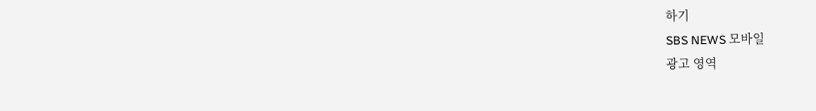하기
SBS NEWS 모바일
광고 영역